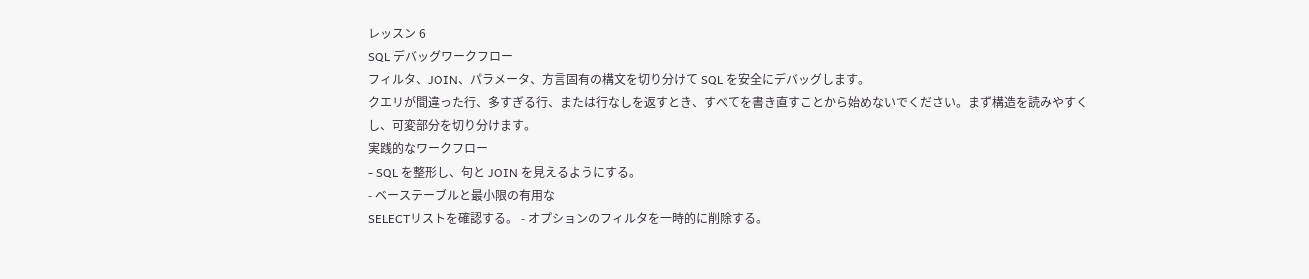レッスン 6
SQL デバッグワークフロー
フィルタ、JOIN、パラメータ、方言固有の構文を切り分けて SQL を安全にデバッグします。
クエリが間違った行、多すぎる行、または行なしを返すとき、すべてを書き直すことから始めないでください。まず構造を読みやすくし、可変部分を切り分けます。
実践的なワークフロー
- SQL を整形し、句と JOIN を見えるようにする。
- ベーステーブルと最小限の有用な
SELECTリストを確認する。 - オプションのフィルタを一時的に削除する。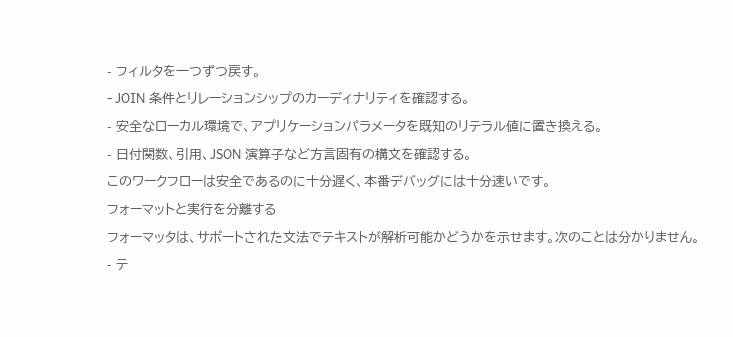- フィルタを一つずつ戻す。
- JOIN 条件とリレーションシップのカーディナリティを確認する。
- 安全なローカル環境で、アプリケーションパラメータを既知のリテラル値に置き換える。
- 日付関数、引用、JSON 演算子など方言固有の構文を確認する。
このワークフローは安全であるのに十分遅く、本番デバッグには十分速いです。
フォーマットと実行を分離する
フォーマッタは、サポートされた文法でテキストが解析可能かどうかを示せます。次のことは分かりません。
- テ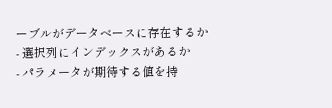ーブルがデータベースに存在するか
- 選択列にインデックスがあるか
- パラメータが期待する値を持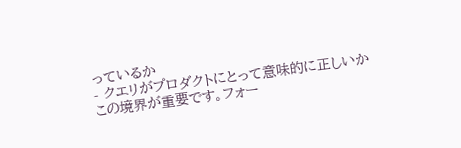っているか
- クエリがプロダクトにとって意味的に正しいか
この境界が重要です。フォー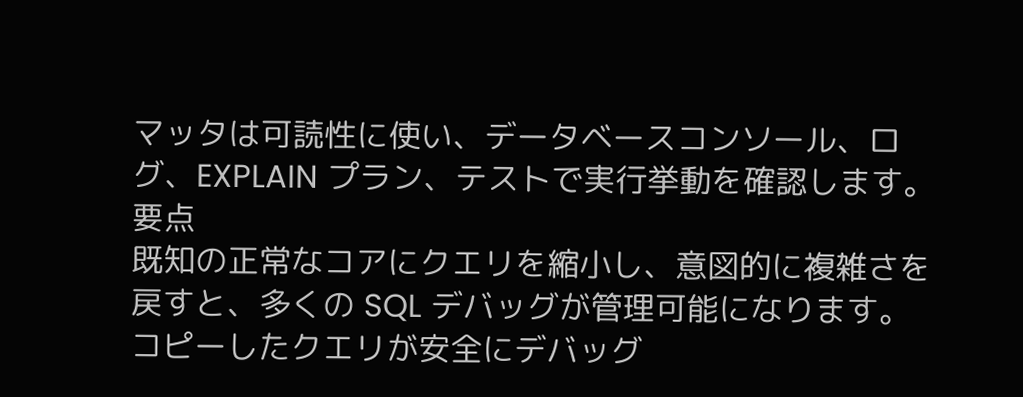マッタは可読性に使い、データベースコンソール、ログ、EXPLAIN プラン、テストで実行挙動を確認します。
要点
既知の正常なコアにクエリを縮小し、意図的に複雑さを戻すと、多くの SQL デバッグが管理可能になります。
コピーしたクエリが安全にデバッグ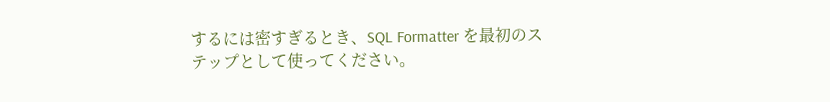するには密すぎるとき、SQL Formatter を最初のステップとして使ってください。